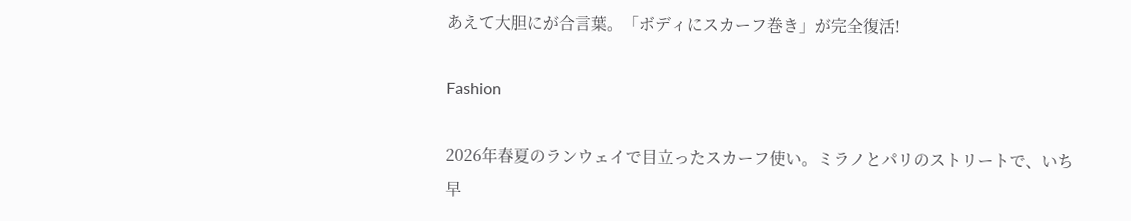あえて大胆にが合言葉。「ボディにスカーフ巻き」が完全復活!

Fashion

2026年春夏のランウェイで目立ったスカーフ使い。ミラノとパリのストリートで、いち早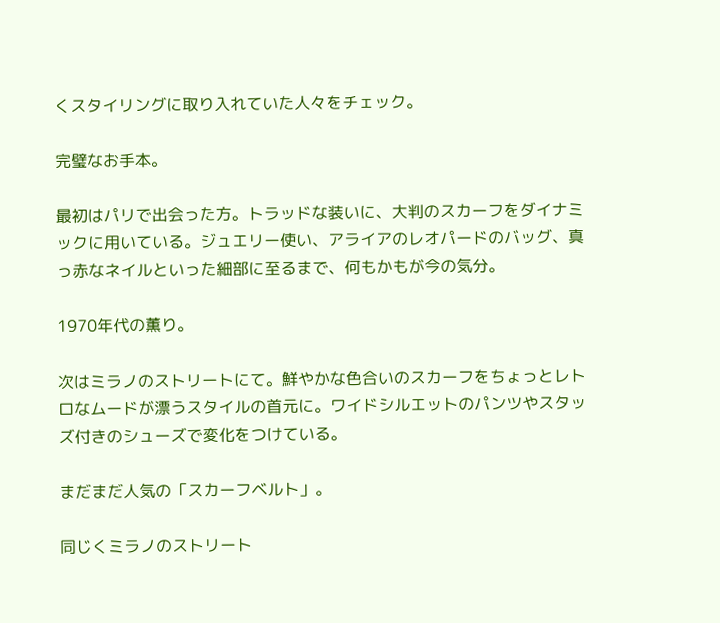くスタイリングに取り入れていた人々をチェック。

完璧なお手本。

最初はパリで出会った方。トラッドな装いに、大判のスカーフをダイナミックに用いている。ジュエリー使い、アライアのレオパードのバッグ、真っ赤なネイルといった細部に至るまで、何もかもが今の気分。

1970年代の薫り。

次はミラノのストリートにて。鮮やかな色合いのスカーフをちょっとレトロなムードが漂うスタイルの首元に。ワイドシルエットのパンツやスタッズ付きのシューズで変化をつけている。

まだまだ人気の「スカーフベルト」。

同じくミラノのストリート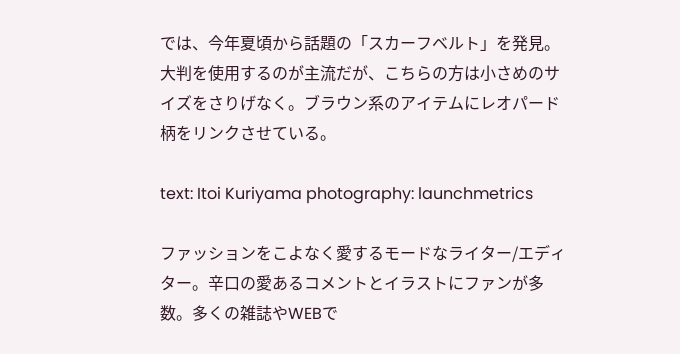では、今年夏頃から話題の「スカーフベルト」を発見。大判を使用するのが主流だが、こちらの方は小さめのサイズをさりげなく。ブラウン系のアイテムにレオパード柄をリンクさせている。

text: Itoi Kuriyama photography: launchmetrics

ファッションをこよなく愛するモードなライター/エディター。辛口の愛あるコメントとイラストにファンが多数。多くの雑誌やWEBで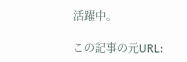活躍中。

この記事の元URL: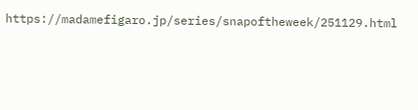https://madamefigaro.jp/series/snapoftheweek/251129.html